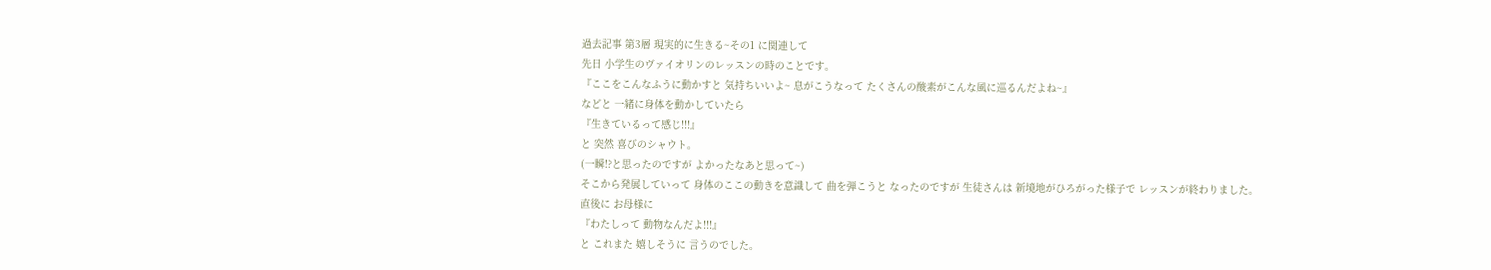過去記事 第3層 現実的に生きる~その1 に関連して
先日 小学生のヴァイオリンのレッスンの時のことです。
『ここをこんなふうに動かすと 気持ちいいよ~ 息がこうなって たくさんの酸素がこんな風に巡るんだよね~』
などと 一緒に身体を動かしていたら
『生きているって感じ!!!』
と 突然 喜びのシャウト。
(一瞬!?と思ったのですが よかったなあと思って~)
そこから発展していって 身体のここの動きを意識して 曲を弾こうと なったのですが 生徒さんは 新境地がひろがった様子で レッスンが終わりました。
直後に お母様に
『わたしって 動物なんだよ!!!』
と これまた 嬉しそうに 言うのでした。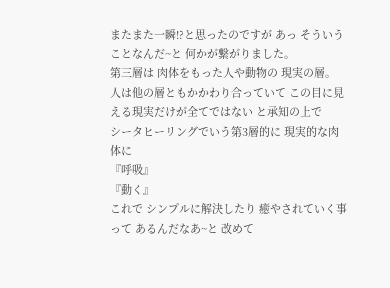またまた一瞬!?と思ったのですが あっ そういうことなんだ~と 何かが繋がりました。
第三層は 肉体をもった人や動物の 現実の層。
人は他の層ともかかわり合っていて この目に見える現実だけが全てではない と承知の上で
シータヒーリングでいう第3層的に 現実的な肉体に
『呼吸』
『動く』
これで シンプルに解決したり 癒やされていく事って あるんだなあ~と 改めて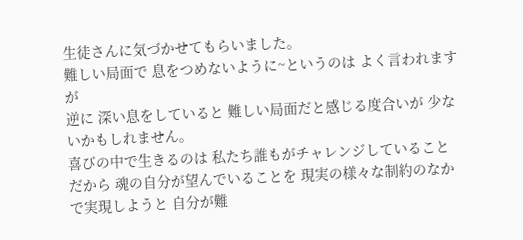生徒さんに気づかせてもらいました。
難しい局面で 息をつめないように~というのは よく言われますが
逆に 深い息をしていると 難しい局面だと感じる度合いが 少ないかもしれません。
喜びの中で生きるのは 私たち誰もがチャレンジしていること
だから 魂の自分が望んでいることを 現実の様々な制約のなかで実現しようと 自分が難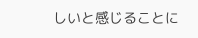しいと感じることに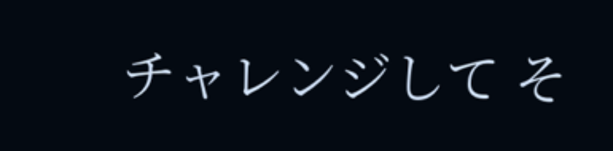チャレンジして そ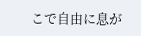こで自由に息が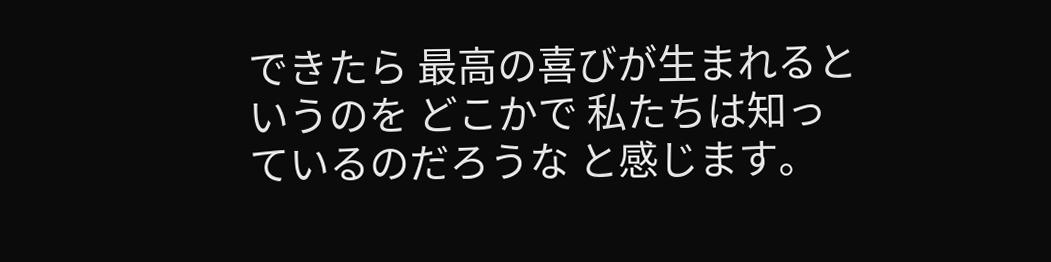できたら 最高の喜びが生まれるというのを どこかで 私たちは知っているのだろうな と感じます。